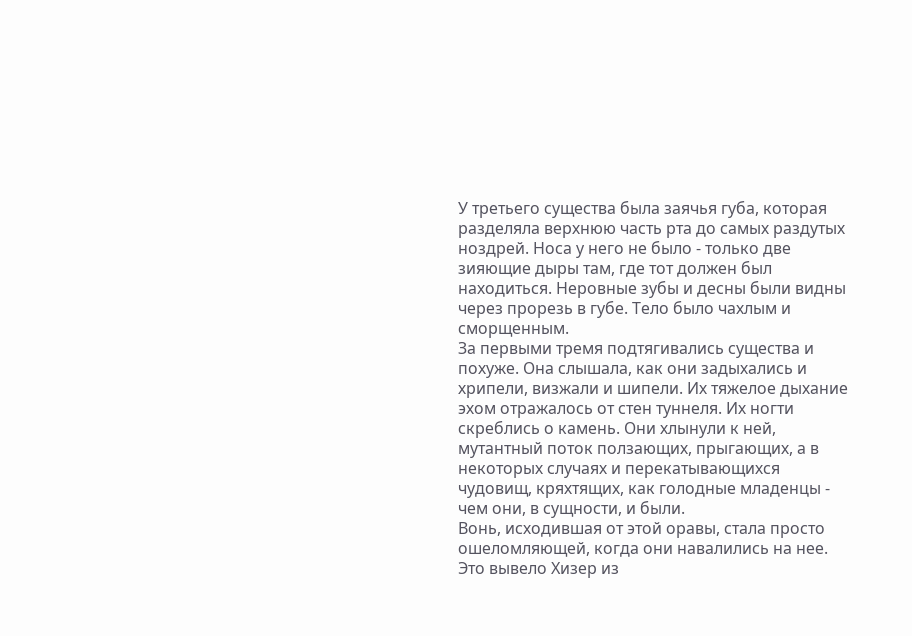У третьего существа была заячья губа, которая разделяла верхнюю часть рта до самых раздутых ноздрей. Носа у него не было - только две зияющие дыры там, где тот должен был находиться. Неровные зубы и десны были видны через прорезь в губе. Тело было чахлым и сморщенным.
За первыми тремя подтягивались существа и похуже. Она слышала, как они задыхались и хрипели, визжали и шипели. Их тяжелое дыхание эхом отражалось от стен туннеля. Их ногти скреблись о камень. Они хлынули к ней, мутантный поток ползающих, прыгающих, а в некоторых случаях и перекатывающихся чудовищ, кряхтящих, как голодные младенцы - чем они, в сущности, и были.
Вонь, исходившая от этой оравы, стала просто ошеломляющей, когда они навалились на нее. Это вывело Хизер из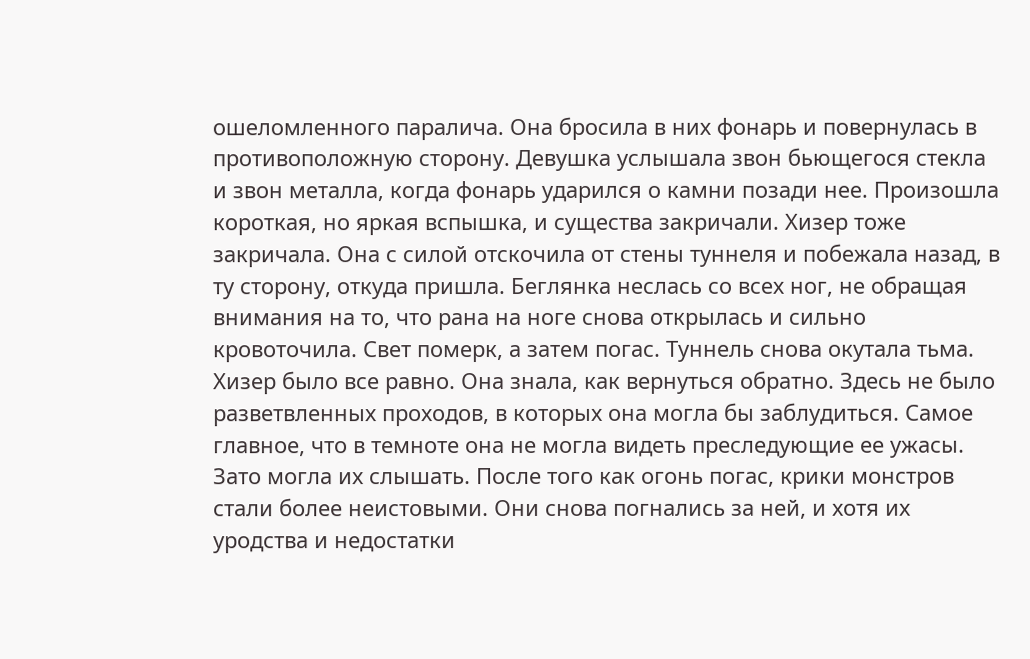ошеломленного паралича. Она бросила в них фонарь и повернулась в противоположную сторону. Девушка услышала звон бьющегося стекла и звон металла, когда фонарь ударился о камни позади нее. Произошла короткая, но яркая вспышка, и существа закричали. Хизер тоже закричала. Она с силой отскочила от стены туннеля и побежала назад, в ту сторону, откуда пришла. Беглянка неслась со всех ног, не обращая внимания на то, что рана на ноге снова открылась и сильно кровоточила. Свет померк, а затем погас. Туннель снова окутала тьма. Хизер было все равно. Она знала, как вернуться обратно. Здесь не было разветвленных проходов, в которых она могла бы заблудиться. Самое главное, что в темноте она не могла видеть преследующие ее ужасы.
Зато могла их слышать. После того как огонь погас, крики монстров стали более неистовыми. Они снова погнались за ней, и хотя их уродства и недостатки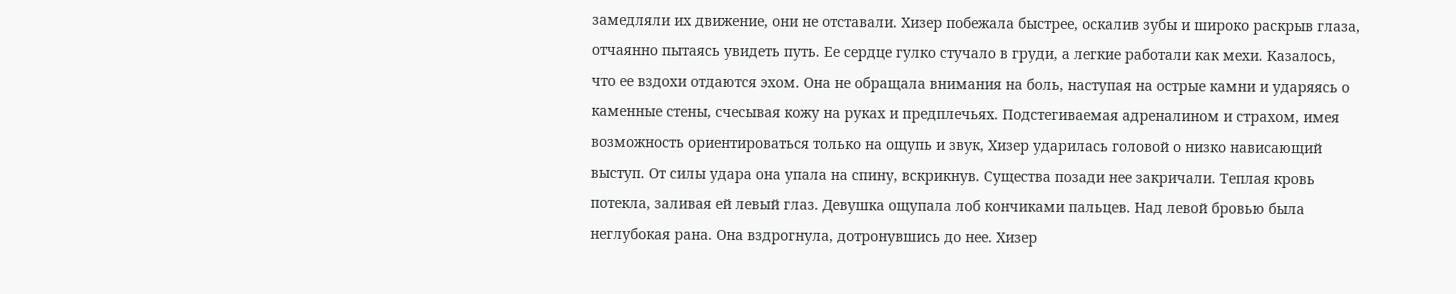замедляли их движение, они не отставали. Хизер побежала быстрее, оскалив зубы и широко раскрыв глаза, отчаянно пытаясь увидеть путь. Ее сердце гулко стучало в груди, а легкие работали как мехи. Казалось, что ее вздохи отдаются эхом. Она не обращала внимания на боль, наступая на острые камни и ударяясь о каменные стены, счесывая кожу на руках и предплечьях. Подстегиваемая адреналином и страхом, имея возможность ориентироваться только на ощупь и звук, Хизер ударилась головой о низко нависающий выступ. От силы удара она упала на спину, вскрикнув. Существа позади нее закричали. Теплая кровь потекла, заливая ей левый глаз. Девушка ощупала лоб кончиками пальцев. Над левой бровью была неглубокая рана. Она вздрогнула, дотронувшись до нее. Хизер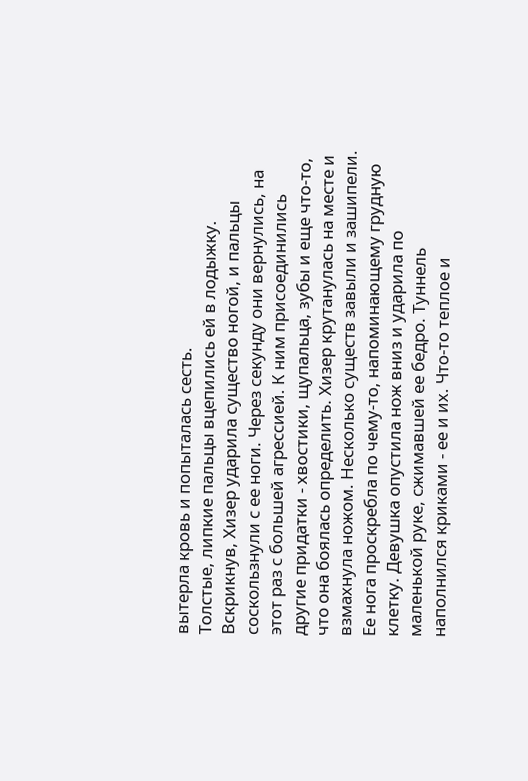вытерла кровь и попыталась сесть.
Толстые, липкие пальцы вцепились ей в лодыжку. Вскрикнув, Хизер ударила существо ногой, и пальцы соскользнули с ее ноги. Через секунду они вернулись, на этот раз с большей агрессией. К ним присоединились другие придатки - хвостики, щупальца, зубы и еще что-то, что она боялась определить. Хизер крутанулась на месте и взмахнула ножом. Несколько существ завыли и зашипели. Ее нога проскребла по чему-то, напоминающему грудную клетку. Девушка опустила нож вниз и ударила по маленькой руке, сжимавшей ее бедро. Туннель наполнился криками - ее и их. Что-то теплое и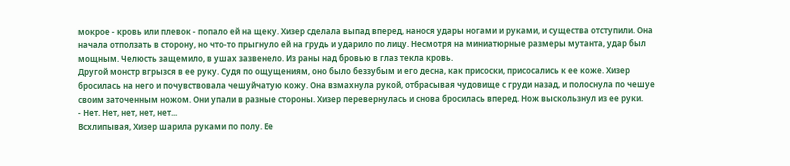мокрое - кровь или плевок - попало ей на щеку. Хизер сделала выпад вперед, нанося удары ногами и руками, и существа отступили. Она начала отползать в сторону, но что-то прыгнуло ей на грудь и ударило по лицу. Несмотря на миниатюрные размеры мутанта, удар был мощным. Челюсть защемило, в ушах зазвенело. Из раны над бровью в глаз текла кровь.
Другой монстр вгрызся в ее руку. Судя по ощущениям, оно было беззубым и его десна, как присоски, присосались к ее коже. Хизер бросилась на него и почувствовала чешуйчатую кожу. Она взмахнула рукой, отбрасывая чудовище с груди назад, и полоснула по чешуе своим заточенным ножом. Они упали в разные стороны. Хизер перевернулась и снова бросилась вперед. Нож выскользнул из ее руки.
- Нет. Нет, нет, нет, нет...
Всхлипывая, Хизер шарила руками по полу. Ее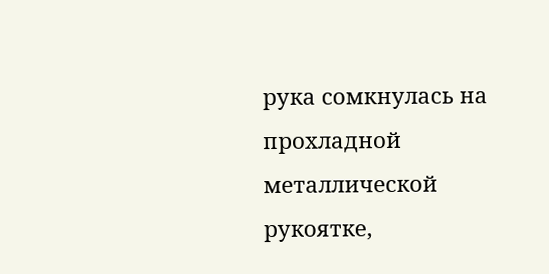рука сомкнулась на прохладной металлической рукоятке,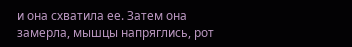и она схватила ее. Затем она замерла, мышцы напряглись, рот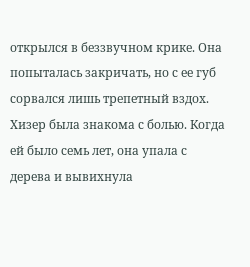открылся в беззвучном крике. Она попыталась закричать, но с ее губ сорвался лишь трепетный вздох.
Хизер была знакома с болью. Когда ей было семь лет, она упала с дерева и вывихнула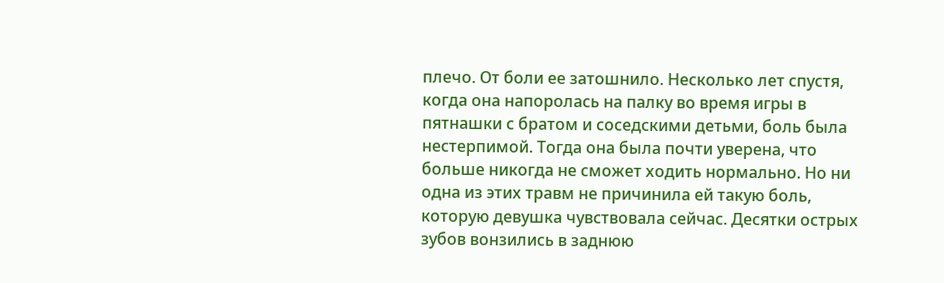плечо. От боли ее затошнило. Несколько лет спустя, когда она напоролась на палку во время игры в пятнашки с братом и соседскими детьми, боль была нестерпимой. Тогда она была почти уверена, что больше никогда не сможет ходить нормально. Но ни одна из этих травм не причинила ей такую боль, которую девушка чувствовала сейчас. Десятки острых зубов вонзились в заднюю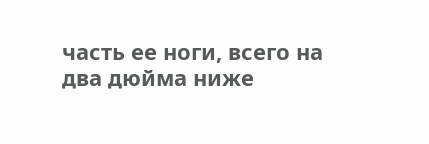часть ее ноги, всего на два дюйма ниже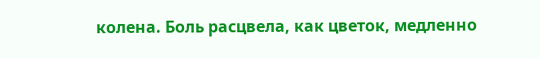колена. Боль расцвела, как цветок, медленно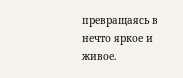превращаясь в нечто яркое и живое.